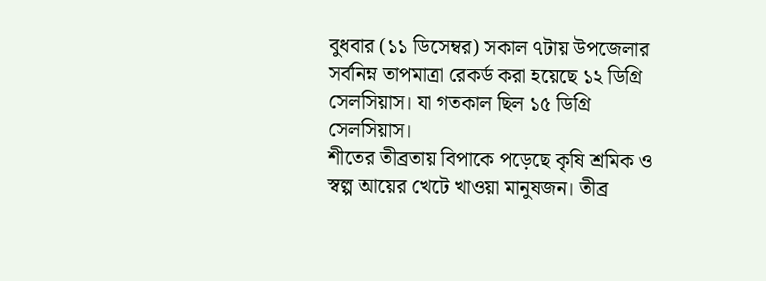বুধবার (১১ ডিসেম্বর) সকাল ৭টায় উপজেলার সর্বনিম্ন তাপমাত্রা রেকর্ড করা হয়েছে ১২ ডিগ্রি সেলসিয়াস। যা গতকাল ছিল ১৫ ডিগ্রি সেলসিয়াস।
শীতের তীব্রতায় বিপাকে পড়েছে কৃষি শ্রমিক ও স্বল্প আয়ের খেটে খাওয়া মানুষজন। তীব্র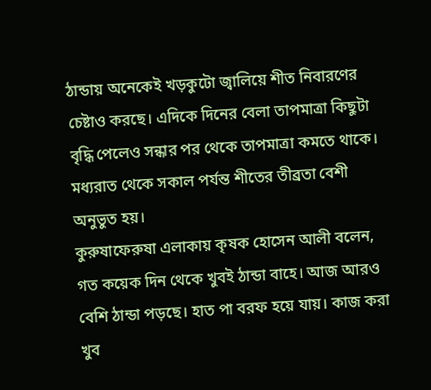ঠান্ডায় অনেকেই খড়কুটো জ্বালিয়ে শীত নিবারণের চেষ্টাও করছে। এদিকে দিনের বেলা তাপমাত্রা কিছুটা বৃদ্ধি পেলেও সন্ধার পর থেকে তাপমাত্রা কমতে থাকে। মধ্যরাত থেকে সকাল পর্যন্ত শীতের তীব্রতা বেশী অনুভুত হয়।
কুরুষাফেরুষা এলাকায় কৃষক হোসেন আলী বলেন, গত কয়েক দিন থেকে খুবই ঠান্ডা বাহে। আজ আরও বেশি ঠান্ডা পড়ছে। হাত পা বরফ হয়ে যায়। কাজ করা খুব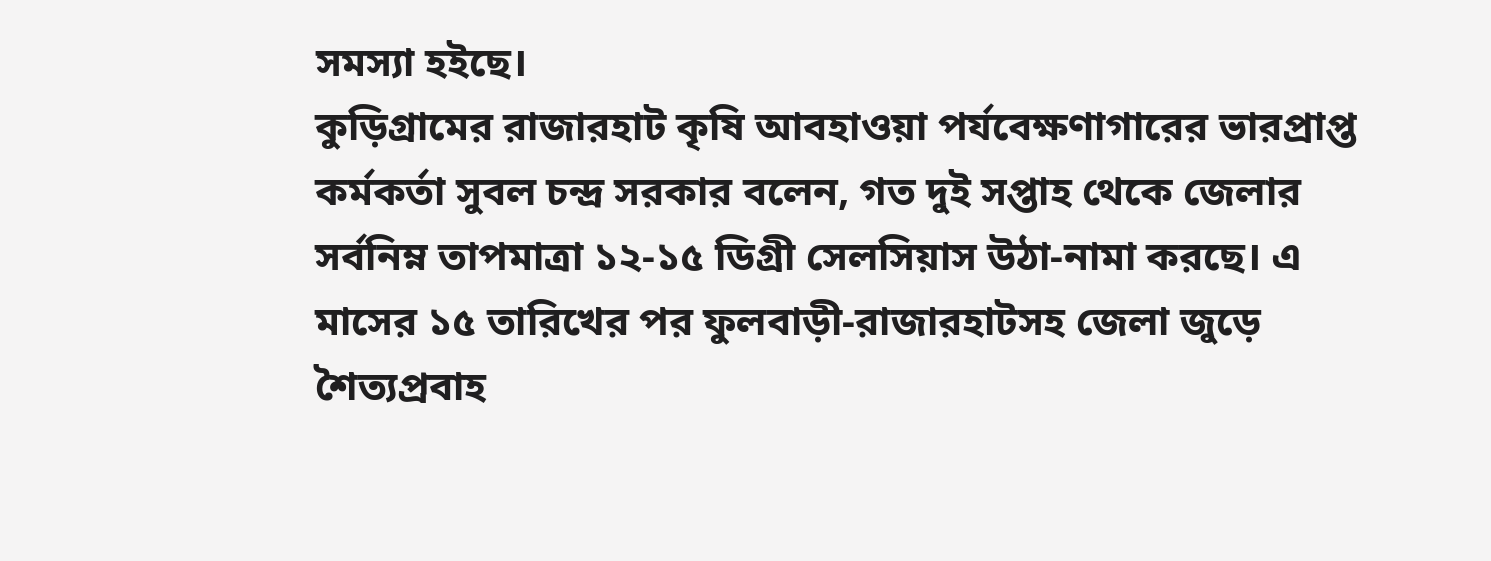সমস্যা হইছে।
কুড়িগ্রামের রাজারহাট কৃষি আবহাওয়া পর্যবেক্ষণাগারের ভারপ্রাপ্ত কর্মকর্তা সুবল চন্দ্র সরকার বলেন, গত দুই সপ্তাহ থেকে জেলার সর্বনিম্ন তাপমাত্রা ১২-১৫ ডিগ্রী সেলসিয়াস উঠা-নামা করছে। এ মাসের ১৫ তারিখের পর ফুলবাড়ী-রাজারহাটসহ জেলা জুড়ে শৈত্যপ্রবাহ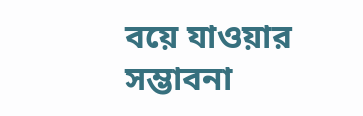বয়ে যাওয়ার সম্ভাবনা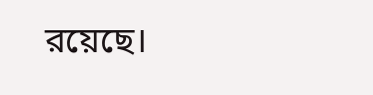রয়েছে।